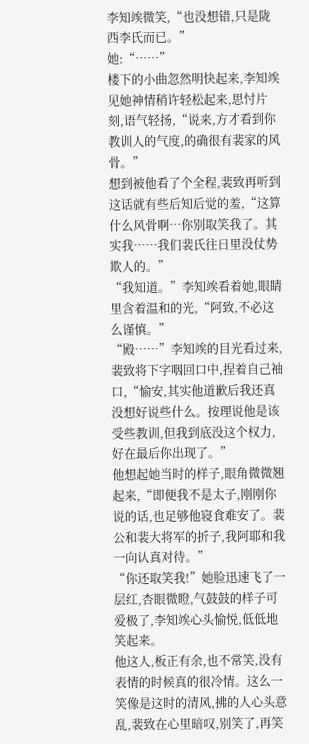李知竢微笑,“也没想错,只是陇西李氏而已。”
她:“……”
楼下的小曲忽然明快起来,李知竢见她神情稍许轻松起来,思忖片刻,语气轻扬,“说来,方才看到你教训人的气度,的确很有裴家的风骨。”
想到被他看了个全程,裴致再听到这话就有些后知后觉的羞,“这算什么风骨啊…你别取笑我了。其实我……我们裴氏往日里没仗势欺人的。”
“我知道。”李知竢看着她,眼睛里含着温和的光,“阿致,不必这么谨慎。”
“殿……”李知竢的目光看过来,裴致将下字咽回口中,捏着自己袖口,“愉安,其实他道歉后我还真没想好说些什么。按理说他是该受些教训,但我到底没这个权力,好在最后你出现了。”
他想起她当时的样子,眼角微微翘起来,“即便我不是太子,刚刚你说的话,也足够他寝食难安了。裴公和裴大将军的折子,我阿耶和我一向认真对待。”
“你还取笑我!”她脸迅速飞了一层红,杏眼微瞪,气鼓鼓的样子可爱极了,李知竢心头愉悦,低低地笑起来。
他这人,板正有余,也不常笑,没有表情的时候真的很冷情。这么一笑像是这时的清风,拂的人心头意乱,裴致在心里暗叹,别笑了,再笑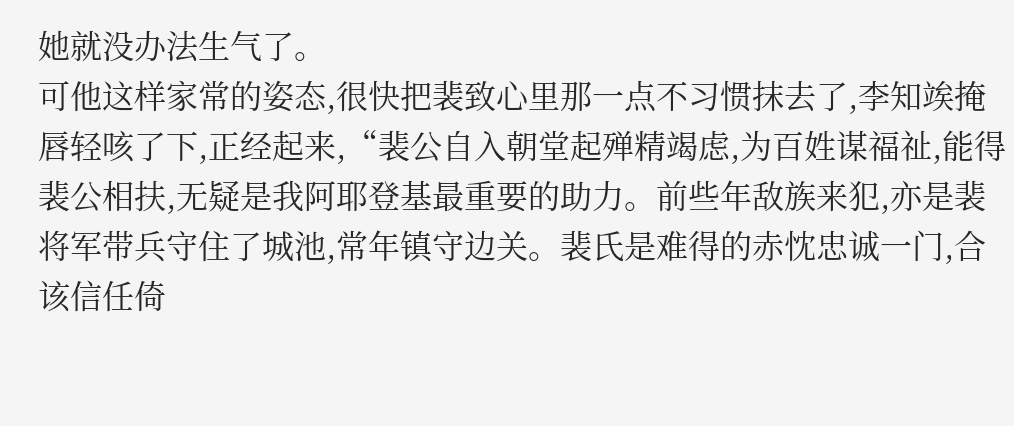她就没办法生气了。
可他这样家常的姿态,很快把裴致心里那一点不习惯抹去了,李知竢掩唇轻咳了下,正经起来,“裴公自入朝堂起殚精竭虑,为百姓谋福祉,能得裴公相扶,无疑是我阿耶登基最重要的助力。前些年敌族来犯,亦是裴将军带兵守住了城池,常年镇守边关。裴氏是难得的赤忱忠诚一门,合该信任倚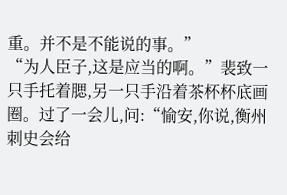重。并不是不能说的事。”
“为人臣子,这是应当的啊。”裴致一只手托着腮,另一只手沿着茶杯杯底画圈。过了一会儿,问:“愉安,你说,衡州刺史会给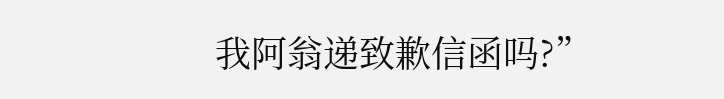我阿翁递致歉信函吗?”